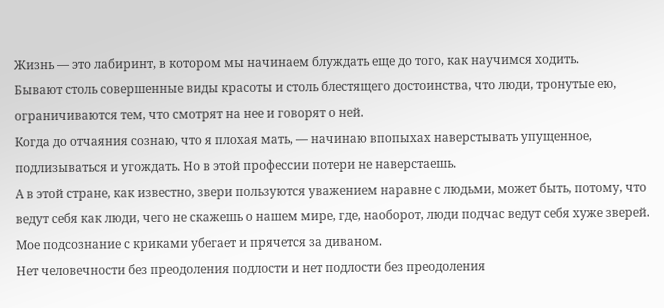Жизнь — это лабиринт, в котором мы начинаем блуждать еще до того, как научимся ходить.
Бывают столь совершенные виды красоты и столь блестящего достоинства, что люди, тронутые ею, ограничиваются тем, что смотрят на нее и говорят о ней.
Когда до отчаяния сознаю, что я плохая мать, — начинаю впопыхах наверстывать упущенное, подлизываться и угождать. Но в этой профессии потери не наверстаешь.
А в этой стране, как известно, звери пользуются уважением наравне с людьми, может быть, потому, что ведут себя как люди, чего не скажешь о нашем мире, где, наоборот, люди подчас ведут себя хуже зверей.
Мое подсознание с криками убегает и прячется за диваном.
Нет человечности без преодоления подлости и нет подлости без преодоления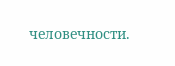человечности.